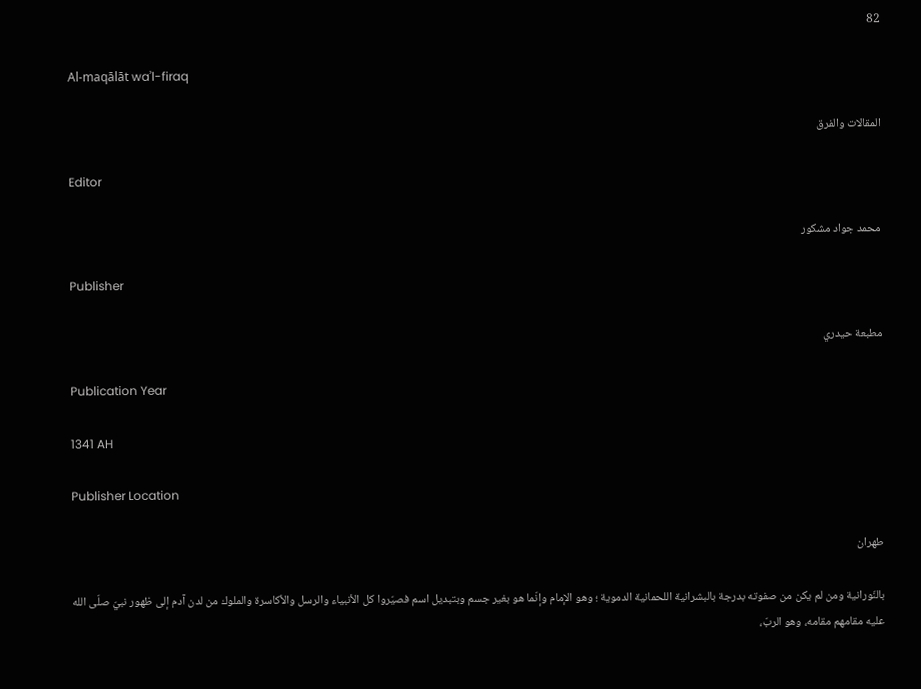82

Al-maqālāt waʾl-firaq

المقالات والفرق

Editor

محمد جواد مشكور

Publisher

مطبعة حيدري

Publication Year

1341 AH

Publisher Location

طهران

بالنّورانية ومن لم يكن من صفوته بدرجة بالبشرانية اللحمانية الدموية ؛ وهو الإمام وإنّما هو بغير جسم وبتبديل اسم فصيّروا كل الأنبياء والرسل والأكاسرة والملوك من لدن آدم إلى ظهور نبيّ صلّى الله عليه مقامهم مقامه، وهو الربّ،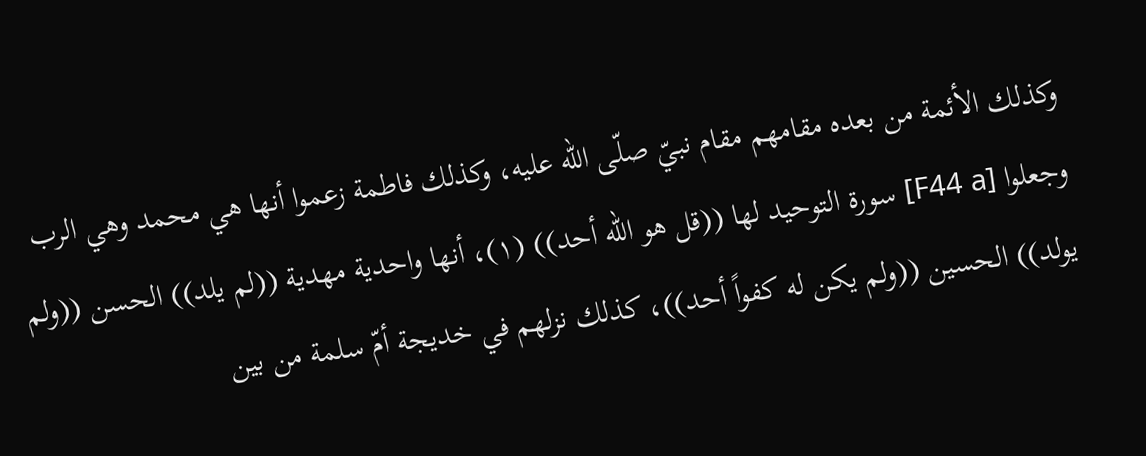وكذلك الأئمة من بعده مقامهم مقام نبيّ صلّى الله عليه، وكذلك فاطمة زعموا أنها هي محمد وهي الرب وجعلوا [F44 a] سورة التوحيد لها ((قل هو الله أحد)) (١)، أنها واحدية مهدية ((لم يلد)) الحسن ((ولم يولد)) الحسين ((ولم يكن له كفواً أحد))، كذلك نزلهم في خديجة أمّ سلمة من بين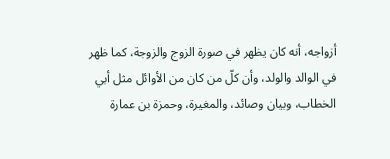أزواجه، أنه كان يظهر في صورة الزوج والزوجة، كما ظهر في الوالد والولد، وأن كلّ من كان من الأوائل مثل أبي الخطاب، وبيان وصائد، والمغيرة، وحمزة بن عمارة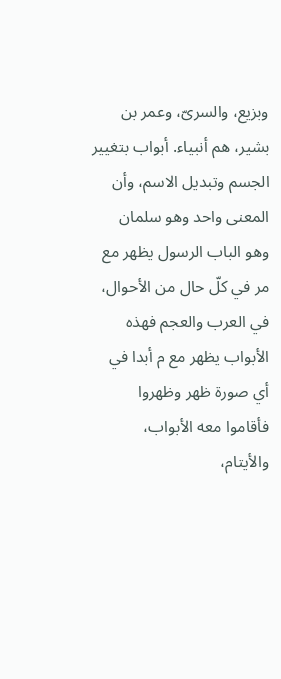وبزيع، والسرىّ، وعمر بن بشير، هم أنبياء. أبواب بتغيير الجسم وتبديل الاسم، وأن المعنى واحد وهو سلمان وهو الباب الرسول يظهر مع مر في كلّ حال من الأحوال، في العرب والعجم فهذه الأبواب يظهر مع م أبدا في أي صورة ظهر وظهروا فأقاموا معه الأبواب، والأيتام،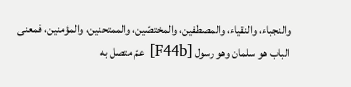والنجباء، والنقياء، والمصطفين، والمختصّين، والممتحنين، والمؤمنين، فمعنى الباب هو سلمان وهو رسول [F44b] عمّ متصل به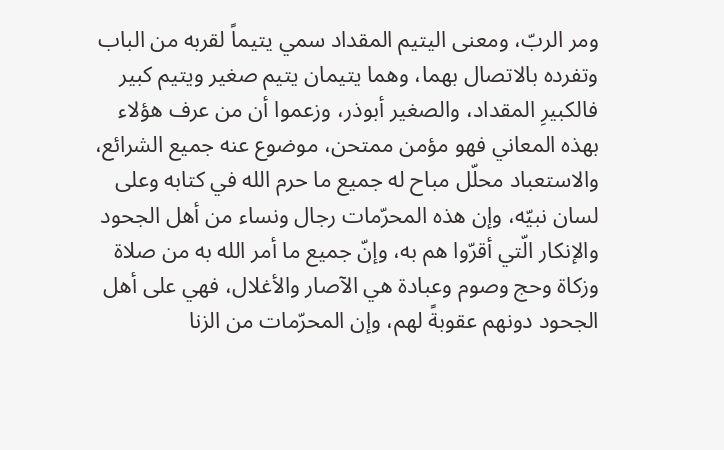ومر الربّ، ومعنى اليتيم المقداد سمي يتيماً لقربه من الباب وتفرده بالاتصال بهما، وهما يتيمان يتيم صغير ويتيم كبير فالكبيرِ المقداد، والصغير أبوذر، وزعموا أن من عرف هؤلاء بهذه المعاني فهو مؤمن ممتحن، موضوع عنه جميع الشرائع، والاستعباد محلّل مباح له جميع ما حرم الله في كتابه وعلى لسان نبيّه، وإن هذه المحرّمات رجال ونساء من أهل الجحود والإنكار الّتي أقرّوا هم به، وإنّ جميع ما أمر الله به من صلاة وزكاة وحج وصوم وعبادة هي الآصار والأغلال، فهي على أهل الجحود دونهم عقوبةً لهم، وإن المحرّمات من الزنا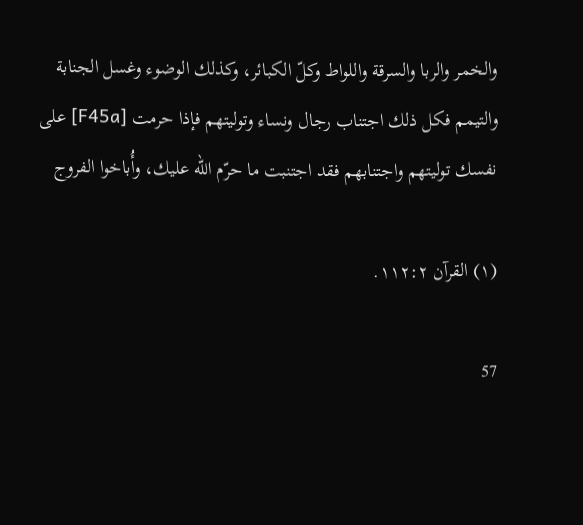والخمر والربا والسرقة واللواط وكلّ الكبائر، وكذلك الوضوء وغسل الجنابة والتيمم فكل ذلك اجتناب رجال ونساء وتوليتهم فإذا حرمت [F45a] على نفسك توليتهم واجتنابهم فقد اجتنبت ما حرّم الله عليك، وأُباخوا الفروج

(١) القرآن ١١٢:٢.

57